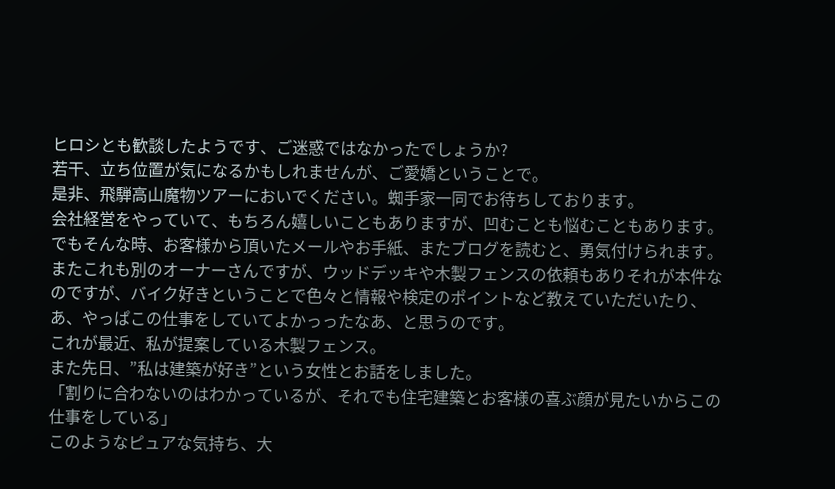ヒロシとも歓談したようです、ご迷惑ではなかったでしょうか?
若干、立ち位置が気になるかもしれませんが、ご愛嬌ということで。
是非、飛騨高山魔物ツアーにおいでください。蜘手家一同でお待ちしております。
会社経営をやっていて、もちろん嬉しいこともありますが、凹むことも悩むこともあります。
でもそんな時、お客様から頂いたメールやお手紙、またブログを読むと、勇気付けられます。
またこれも別のオーナーさんですが、ウッドデッキや木製フェンスの依頼もありそれが本件なのですが、バイク好きということで色々と情報や検定のポイントなど教えていただいたり、あ、やっぱこの仕事をしていてよかっったなあ、と思うのです。
これが最近、私が提案している木製フェンス。
また先日、”私は建築が好き”という女性とお話をしました。
「割りに合わないのはわかっているが、それでも住宅建築とお客様の喜ぶ顔が見たいからこの仕事をしている」
このようなピュアな気持ち、大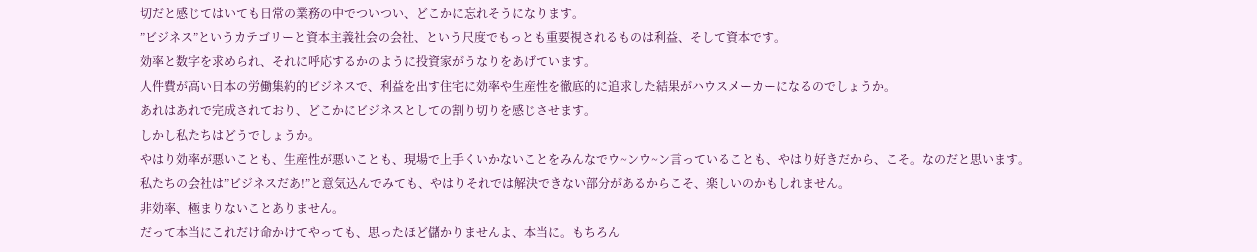切だと感じてはいても日常の業務の中でついつい、どこかに忘れそうになります。
”ビジネス”というカテゴリーと資本主義社会の会社、という尺度でもっとも重要視されるものは利益、そして資本です。
効率と数字を求められ、それに呼応するかのように投資家がうなりをあげています。
人件費が高い日本の労働集約的ビジネスで、利益を出す住宅に効率や生産性を徹底的に追求した結果がハウスメーカーになるのでしょうか。
あれはあれで完成されており、どこかにビジネスとしての割り切りを感じさせます。
しかし私たちはどうでしょうか。
やはり効率が悪いことも、生産性が悪いことも、現場で上手くいかないことをみんなでウ~ンウ~ン言っていることも、やはり好きだから、こそ。なのだと思います。
私たちの会社は”ビジネスだあ!”と意気込んでみても、やはりそれでは解決できない部分があるからこそ、楽しいのかもしれません。
非効率、極まりないことありません。
だって本当にこれだけ命かけてやっても、思ったほど儲かりませんよ、本当に。もちろん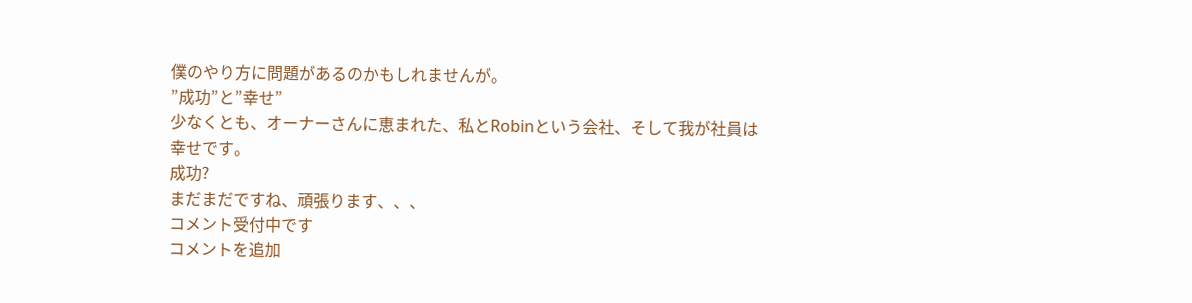僕のやり方に問題があるのかもしれませんが。
”成功”と”幸せ”
少なくとも、オーナーさんに恵まれた、私とRobinという会社、そして我が社員は幸せです。
成功?
まだまだですね、頑張ります、、、
コメント受付中です
コメントを追加